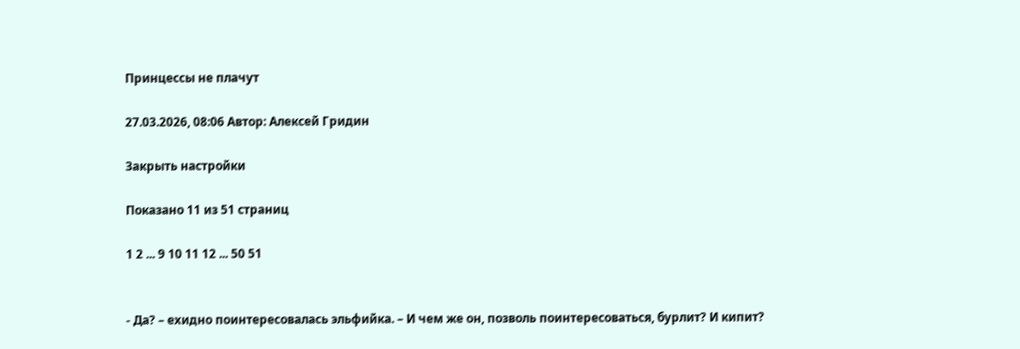Принцессы не плачут

27.03.2026, 08:06 Автор: Алексей Гридин

Закрыть настройки

Показано 11 из 51 страниц

1 2 ... 9 10 11 12 ... 50 51


- Да? – ехидно поинтересовалась эльфийка. – И чем же он, позволь поинтересоваться, бурлит? И кипит?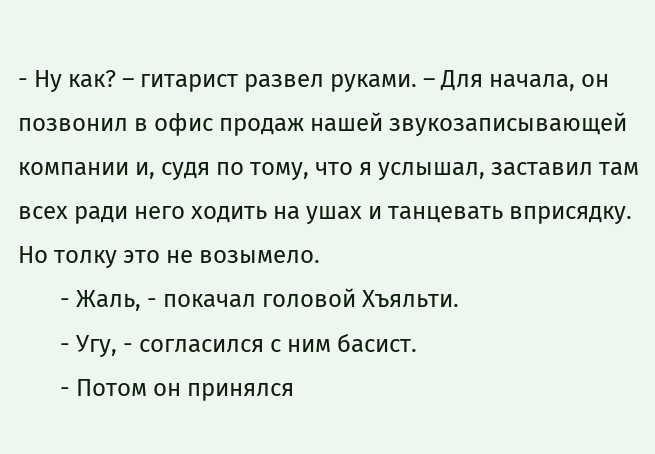- Ну как? – гитарист развел руками. – Для начала, он позвонил в офис продаж нашей звукозаписывающей компании и, судя по тому, что я услышал, заставил там всех ради него ходить на ушах и танцевать вприсядку. Но толку это не возымело.
       - Жаль, - покачал головой Хъяльти.
       - Угу, - согласился с ним басист.
       - Потом он принялся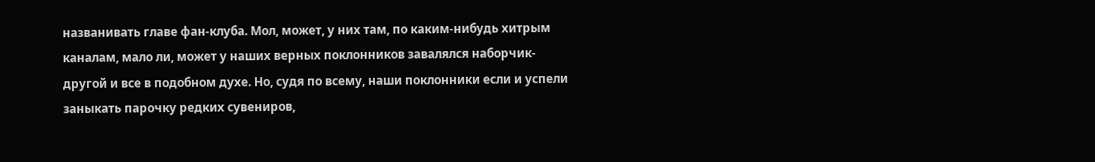названивать главе фан-клуба. Мол, может, у них там, по каким-нибудь хитрым каналам, мало ли, может у наших верных поклонников завалялся наборчик-другой и все в подобном духе. Но, судя по всему, наши поклонники если и успели заныкать парочку редких сувениров,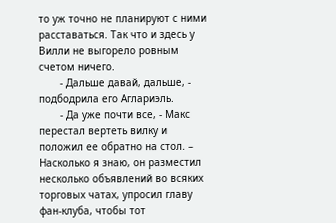то уж точно не планируют с ними расставаться. Так что и здесь у Вилли не выгорело ровным счетом ничего.
       - Дальше давай, дальше, - подбодрила его Аглариэль.
       - Да уже почти все, - Макс перестал вертеть вилку и положил ее обратно на стол. – Насколько я знаю, он разместил несколько объявлений во всяких торговых чатах, упросил главу фан-клуба, чтобы тот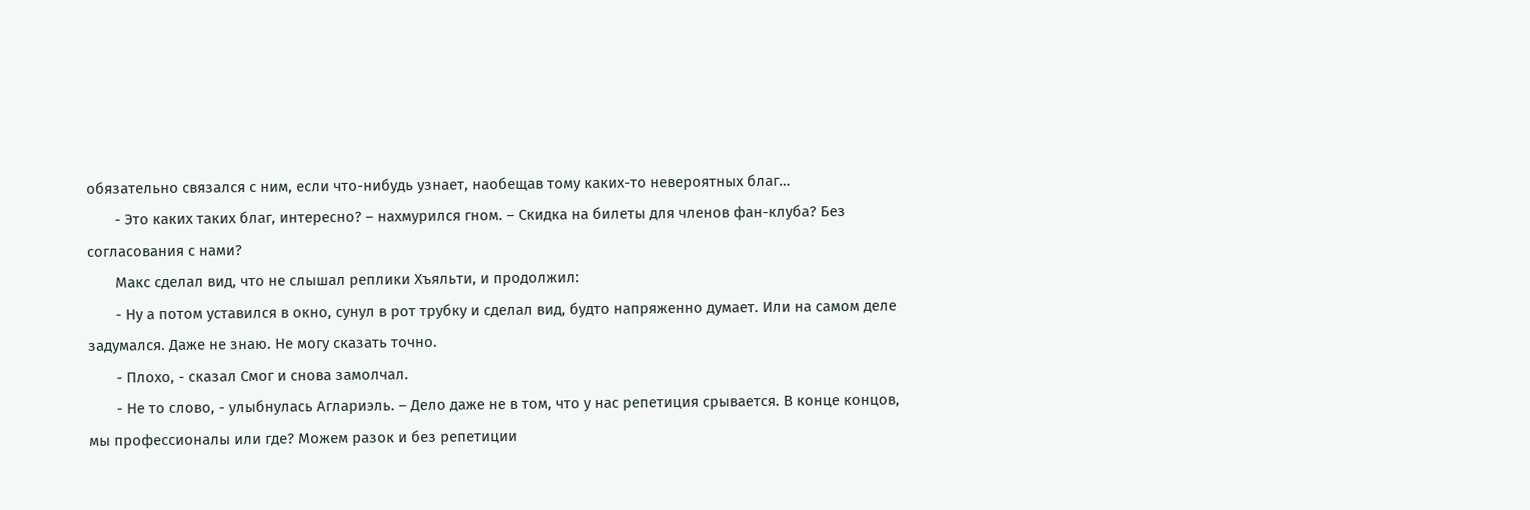обязательно связался с ним, если что-нибудь узнает, наобещав тому каких-то невероятных благ…
       - Это каких таких благ, интересно? – нахмурился гном. – Скидка на билеты для членов фан-клуба? Без согласования с нами?
       Макс сделал вид, что не слышал реплики Хъяльти, и продолжил:
       - Ну а потом уставился в окно, сунул в рот трубку и сделал вид, будто напряженно думает. Или на самом деле задумался. Даже не знаю. Не могу сказать точно.
       - Плохо, - сказал Смог и снова замолчал.
       - Не то слово, - улыбнулась Аглариэль. – Дело даже не в том, что у нас репетиция срывается. В конце концов, мы профессионалы или где? Можем разок и без репетиции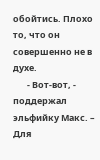обойтись. Плохо то, что он совершенно не в духе.
       - Вот-вот, - поддержал эльфийку Макс. – Для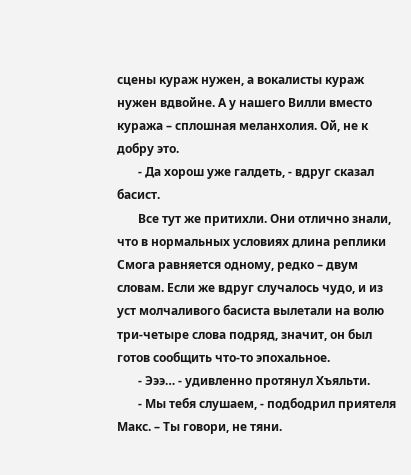сцены кураж нужен, а вокалисты кураж нужен вдвойне. А у нашего Вилли вместо куража – сплошная меланхолия. Ой, не к добру это.
       - Да хорош уже галдеть, - вдруг сказал басист.
       Все тут же притихли. Они отлично знали, что в нормальных условиях длина реплики Смога равняется одному, редко – двум словам. Если же вдруг случалось чудо, и из уст молчаливого басиста вылетали на волю три-четыре слова подряд, значит, он был готов сообщить что-то эпохальное.
       - Эээ… - удивленно протянул Хъяльти.
       - Мы тебя слушаем, - подбодрил приятеля Макс. – Ты говори, не тяни.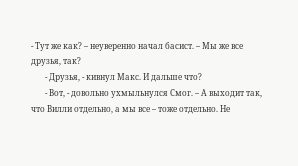- Тут же как? – неуверенно начал басист. – Мы же все друзья, так?
       - Друзья, - кивнул Макс. И дальше что?
       - Вот, - довольно ухмыльнулся Смог. – А выходит так, что Вилли отдельно, а мы все – тоже отдельно. Не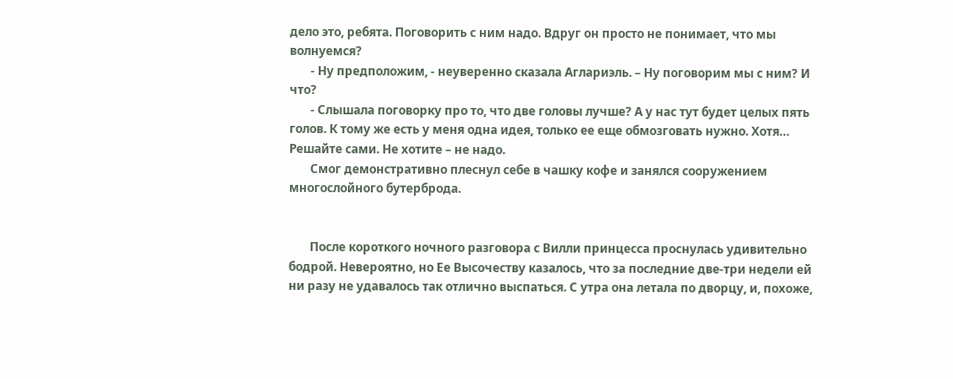дело это, ребята. Поговорить с ним надо. Вдруг он просто не понимает, что мы волнуемся?
       - Ну предположим, - неуверенно сказала Аглариэль. – Ну поговорим мы с ним? И что?
       - Слышала поговорку про то, что две головы лучше? А у нас тут будет целых пять голов. К тому же есть у меня одна идея, только ее еще обмозговать нужно. Хотя… Решайте сами. Не хотите – не надо.
       Смог демонстративно плеснул себе в чашку кофе и занялся сооружением многослойного бутерброда.


       После короткого ночного разговора с Вилли принцесса проснулась удивительно бодрой. Невероятно, но Ее Высочеству казалось, что за последние две-три недели ей ни разу не удавалось так отлично выспаться. С утра она летала по дворцу, и, похоже,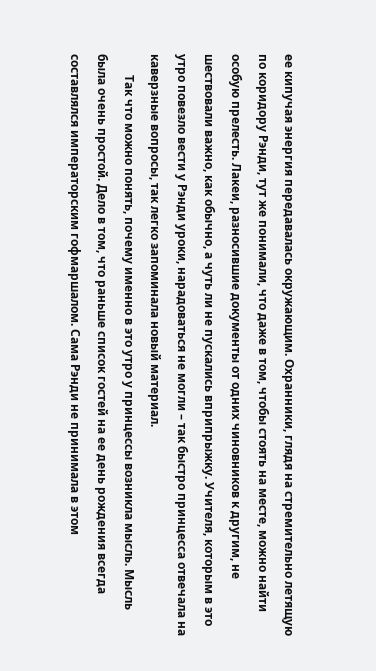ее кипучая энергия передавалась окружающим. Охранники, глядя на стремительно летящую по коридору Рэнди, тут же понимали, что даже в том, чтобы стоять на месте, можно найти особую прелесть. Лакеи, разносившие документы от одних чиновников к другим, не шествовали важно, как обычно, а чуть ли не пускались вприпрыжку. Учителя, которым в это утро повезло вести у Рэнди уроки, нарадоваться не могли – так быстро принцесса отвечала на каверзные вопросы, так легко запоминала новый материал.
       Так что можно понять, почему именно в это утро у принцессы возникла мысль. Мысль была очень простой. Дело в том, что раньше список гостей на ее день рождения всегда составлялся императорским гофмаршалом. Сама Рэнди не принимала в этом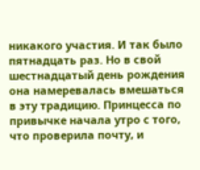никакого участия. И так было пятнадцать раз. Но в свой шестнадцатый день рождения она намеревалась вмешаться в эту традицию. Принцесса по привычке начала утро с того, что проверила почту, и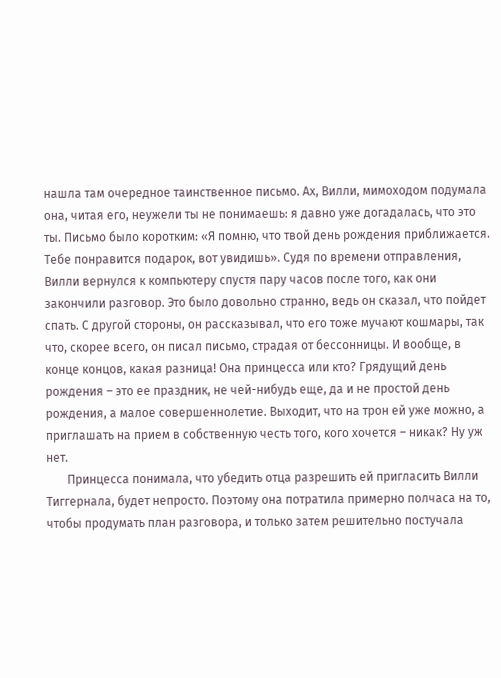нашла там очередное таинственное письмо. Ах, Вилли, мимоходом подумала она, читая его, неужели ты не понимаешь: я давно уже догадалась, что это ты. Письмо было коротким: «Я помню, что твой день рождения приближается. Тебе понравится подарок, вот увидишь». Судя по времени отправления, Вилли вернулся к компьютеру спустя пару часов после того, как они закончили разговор. Это было довольно странно, ведь он сказал, что пойдет спать. С другой стороны, он рассказывал, что его тоже мучают кошмары, так что, скорее всего, он писал письмо, страдая от бессонницы. И вообще, в конце концов, какая разница! Она принцесса или кто? Грядущий день рождения – это ее праздник, не чей-нибудь еще, да и не простой день рождения, а малое совершеннолетие. Выходит, что на трон ей уже можно, а приглашать на прием в собственную честь того, кого хочется – никак? Ну уж нет.
       Принцесса понимала, что убедить отца разрешить ей пригласить Вилли Тиггернала, будет непросто. Поэтому она потратила примерно полчаса на то, чтобы продумать план разговора, и только затем решительно постучала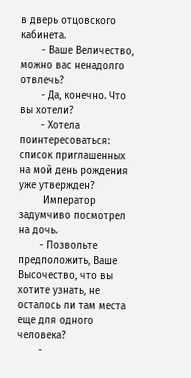в дверь отцовского кабинета.
       - Ваше Величество, можно вас ненадолго отвлечь?
       - Да, конечно. Что вы хотели?
       - Хотела поинтересоваться: список приглашенных на мой день рождения уже утвержден?
        Император задумчиво посмотрел на дочь.
       - Позвольте предположить, Ваше Высочество, что вы хотите узнать, не осталось ли там места еще для одного человека?
       -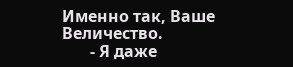Именно так, Ваше Величество.
       - Я даже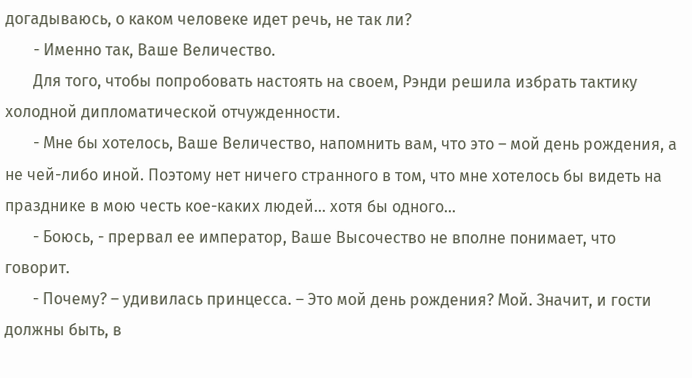догадываюсь, о каком человеке идет речь, не так ли?
       - Именно так, Ваше Величество.
       Для того, чтобы попробовать настоять на своем, Рэнди решила избрать тактику холодной дипломатической отчужденности.
       - Мне бы хотелось, Ваше Величество, напомнить вам, что это – мой день рождения, а не чей-либо иной. Поэтому нет ничего странного в том, что мне хотелось бы видеть на празднике в мою честь кое-каких людей… хотя бы одного…
       - Боюсь, - прервал ее император, Ваше Высочество не вполне понимает, что говорит.
       - Почему? – удивилась принцесса. – Это мой день рождения? Мой. Значит, и гости должны быть, в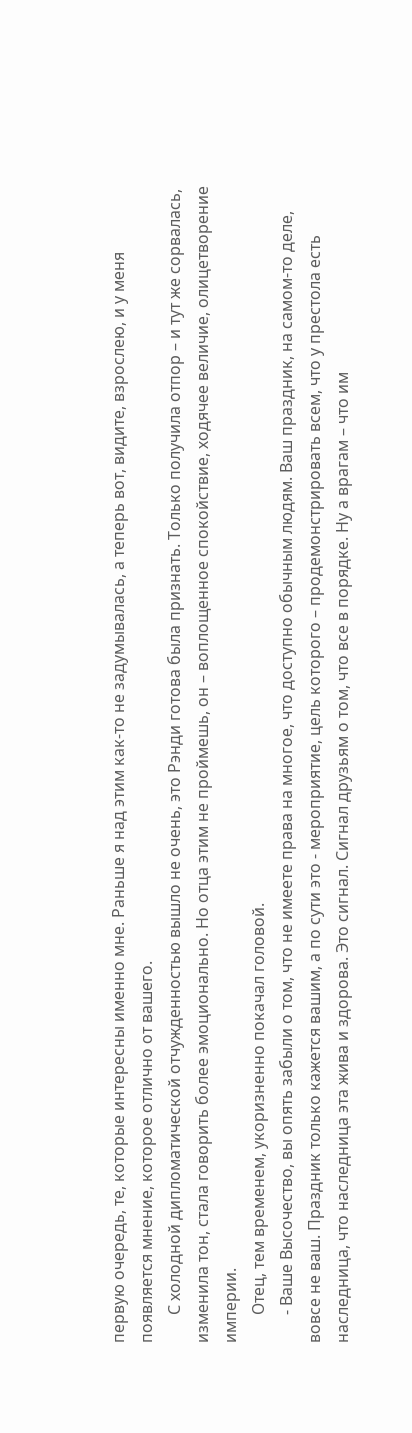первую очередь, те, которые интересны именно мне. Раньше я над этим как-то не задумывалась, а теперь вот, видите, взрослею, и у меня появляется мнение, которое отлично от вашего.
       С холодной дипломатической отчужденностью вышло не очень, это Рэнди готова была признать. Только получила отпор – и тут же сорвалась, изменила тон, стала говорить более эмоционально. Но отца этим не проймешь, он – воплощенное спокойствие, ходячее величие, олицетворение империи.
       Отец, тем временем, укоризненно покачал головой.
       - Ваше Высочество, вы опять забыли о том, что не имеете права на многое, что доступно обычным людям. Ваш праздник, на самом-то деле, вовсе не ваш. Праздник только кажется вашим, а по сути это - мероприятие, цель которого – продемонстрировать всем, что у престола есть наследница, что наследница эта жива и здорова. Это сигнал. Сигнал друзьям о том, что все в порядке. Ну а врагам – что им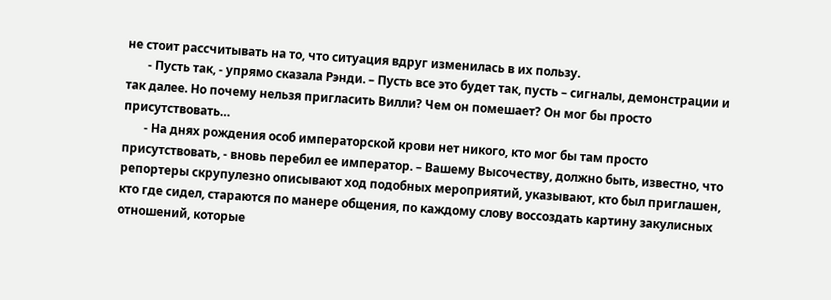не стоит рассчитывать на то, что ситуация вдруг изменилась в их пользу.
       - Пусть так, - упрямо сказала Рэнди. – Пусть все это будет так, пусть – сигналы, демонстрации и так далее. Но почему нельзя пригласить Вилли? Чем он помешает? Он мог бы просто присутствовать…
       - На днях рождения особ императорской крови нет никого, кто мог бы там просто присутствовать, - вновь перебил ее император. – Вашему Высочеству, должно быть, известно, что репортеры скрупулезно описывают ход подобных мероприятий, указывают, кто был приглашен, кто где сидел, стараются по манере общения, по каждому слову воссоздать картину закулисных отношений, которые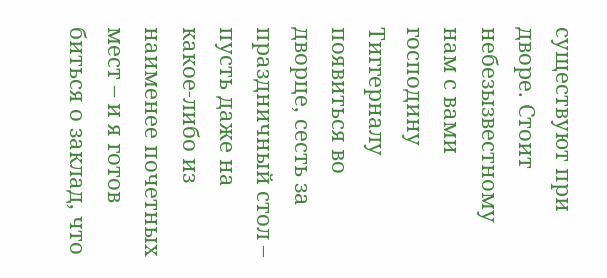существуют при дворе. Стоит небезызвестному нам с вами господину Тиггерналу появиться во дворце, сесть за праздничный стол – пусть даже на какое-либо из наименее почетных мест – и я готов биться о заклад, что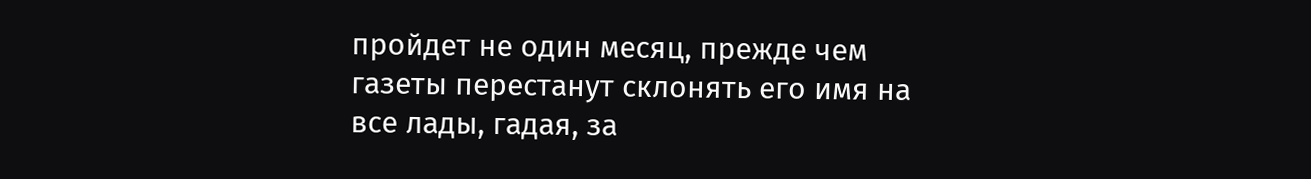пройдет не один месяц, прежде чем газеты перестанут склонять его имя на все лады, гадая, за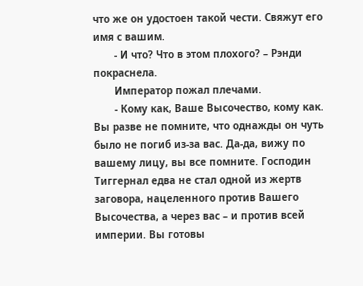что же он удостоен такой чести. Свяжут его имя с вашим.
       - И что? Что в этом плохого? – Рэнди покраснела.
       Император пожал плечами.
       - Кому как, Ваше Высочество, кому как. Вы разве не помните, что однажды он чуть было не погиб из-за вас. Да-да, вижу по вашему лицу, вы все помните. Господин Тиггернал едва не стал одной из жертв заговора, нацеленного против Вашего Высочества, а через вас – и против всей империи. Вы готовы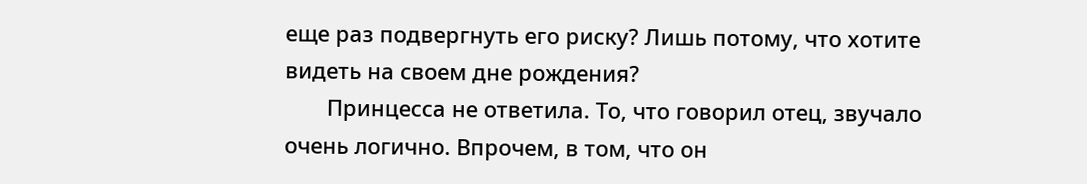еще раз подвергнуть его риску? Лишь потому, что хотите видеть на своем дне рождения?
       Принцесса не ответила. То, что говорил отец, звучало очень логично. Впрочем, в том, что он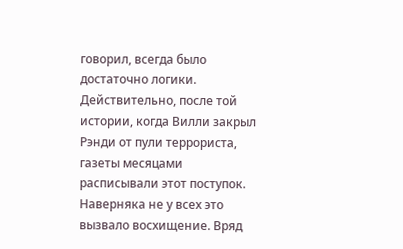говорил, всегда было достаточно логики. Действительно, после той истории, когда Вилли закрыл Рэнди от пули террориста, газеты месяцами расписывали этот поступок. Наверняка не у всех это вызвало восхищение. Вряд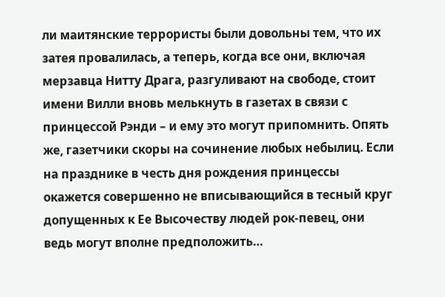ли маитянские террористы были довольны тем, что их затея провалилась, а теперь, когда все они, включая мерзавца Нитту Драга, разгуливают на свободе, стоит имени Вилли вновь мелькнуть в газетах в связи с принцессой Рэнди – и ему это могут припомнить. Опять же, газетчики скоры на сочинение любых небылиц. Если на празднике в честь дня рождения принцессы окажется совершенно не вписывающийся в тесный круг допущенных к Ее Высочеству людей рок-певец, они ведь могут вполне предположить…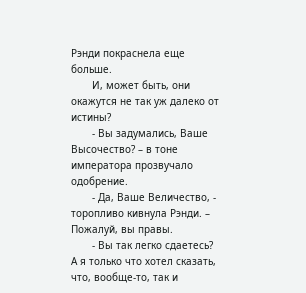Рэнди покраснела еще больше.
       И, может быть, они окажутся не так уж далеко от истины?
       - Вы задумались, Ваше Высочество? – в тоне императора прозвучало одобрение.
       - Да, Ваше Величество, - торопливо кивнула Рэнди. – Пожалуй, вы правы.
       - Вы так легко сдаетесь? А я только что хотел сказать, что, вообще-то, так и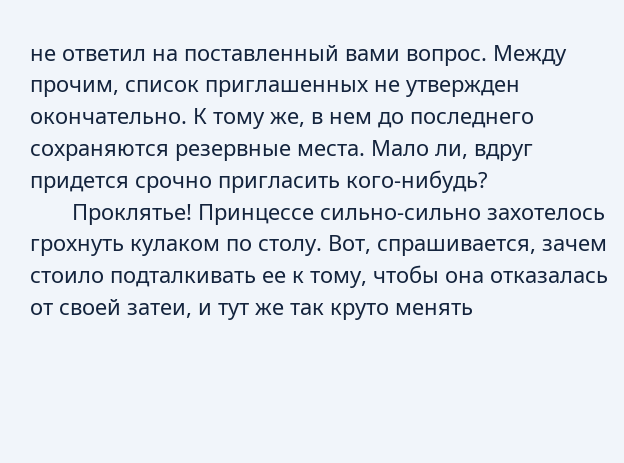не ответил на поставленный вами вопрос. Между прочим, список приглашенных не утвержден окончательно. К тому же, в нем до последнего сохраняются резервные места. Мало ли, вдруг придется срочно пригласить кого-нибудь?
       Проклятье! Принцессе сильно-сильно захотелось грохнуть кулаком по столу. Вот, спрашивается, зачем стоило подталкивать ее к тому, чтобы она отказалась от своей затеи, и тут же так круто менять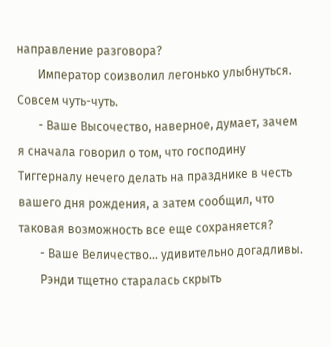направление разговора?
       Император соизволил легонько улыбнуться. Совсем чуть-чуть.
       - Ваше Высочество, наверное, думает, зачем я сначала говорил о том, что господину Тиггерналу нечего делать на празднике в честь вашего дня рождения, а затем сообщил, что таковая возможность все еще сохраняется?
       - Ваше Величество… удивительно догадливы.
       Рэнди тщетно старалась скрыть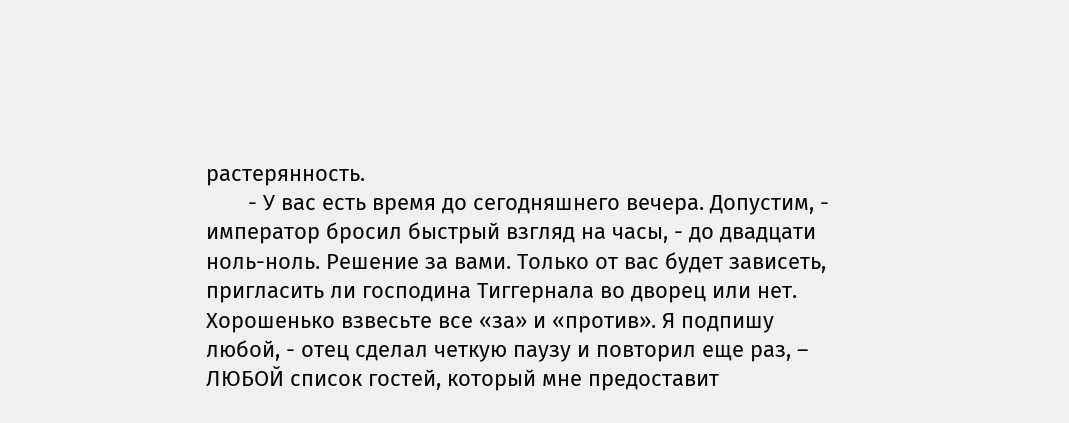растерянность.
       - У вас есть время до сегодняшнего вечера. Допустим, - император бросил быстрый взгляд на часы, - до двадцати ноль-ноль. Решение за вами. Только от вас будет зависеть, пригласить ли господина Тиггернала во дворец или нет. Хорошенько взвесьте все «за» и «против». Я подпишу любой, - отец сделал четкую паузу и повторил еще раз, – ЛЮБОЙ список гостей, который мне предоставит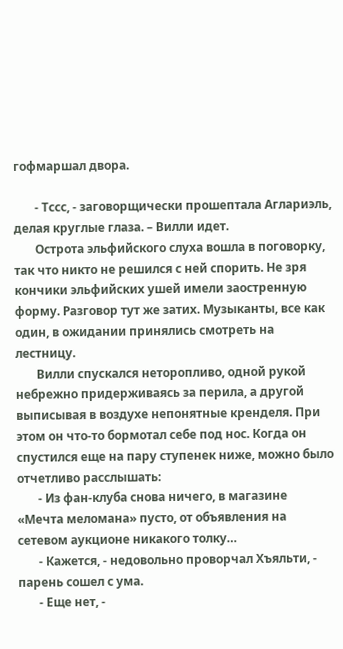гофмаршал двора.

       - Тссс, - заговорщически прошептала Аглариэль, делая круглые глаза. – Вилли идет.
       Острота эльфийского слуха вошла в поговорку, так что никто не решился с ней спорить. Не зря кончики эльфийских ушей имели заостренную форму. Разговор тут же затих. Музыканты, все как один, в ожидании принялись смотреть на лестницу.
       Вилли спускался неторопливо, одной рукой небрежно придерживаясь за перила, а другой выписывая в воздухе непонятные кренделя. При этом он что-то бормотал себе под нос. Когда он спустился еще на пару ступенек ниже, можно было отчетливо расслышать:
       - Из фан-клуба снова ничего, в магазине «Мечта меломана» пусто, от объявления на сетевом аукционе никакого толку…
       - Кажется, - недовольно проворчал Хъяльти, - парень сошел с ума.
       - Еще нет, -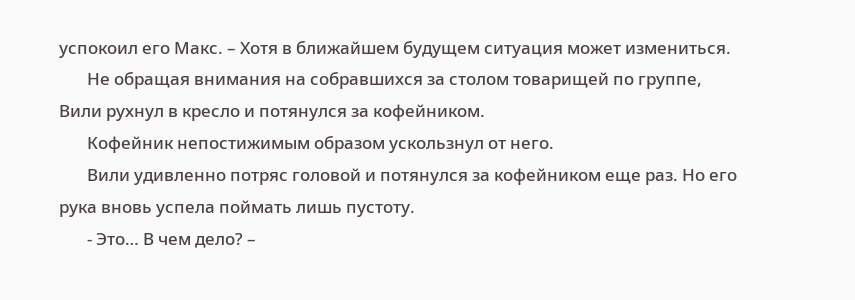успокоил его Макс. – Хотя в ближайшем будущем ситуация может измениться.
       Не обращая внимания на собравшихся за столом товарищей по группе, Вили рухнул в кресло и потянулся за кофейником.
       Кофейник непостижимым образом ускользнул от него.
       Вили удивленно потряс головой и потянулся за кофейником еще раз. Но его рука вновь успела поймать лишь пустоту.
       - Это… В чем дело? –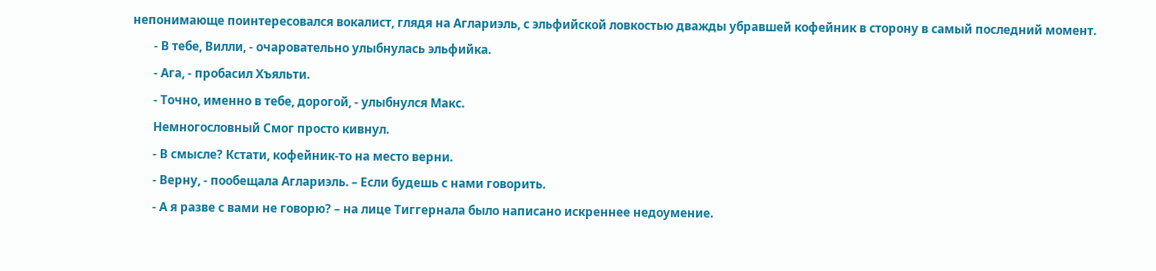непонимающе поинтересовался вокалист, глядя на Аглариэль, с эльфийской ловкостью дважды убравшей кофейник в сторону в самый последний момент.
       - В тебе, Вилли, - очаровательно улыбнулась эльфийка.
       - Ага, - пробасил Хъяльти.
       - Точно, именно в тебе, дорогой, - улыбнулся Макс.
       Немногословный Смог просто кивнул.
       - В смысле? Кстати, кофейник-то на место верни.
       - Верну, - пообещала Аглариэль. – Если будешь с нами говорить.
       - А я разве с вами не говорю? – на лице Тиггернала было написано искреннее недоумение.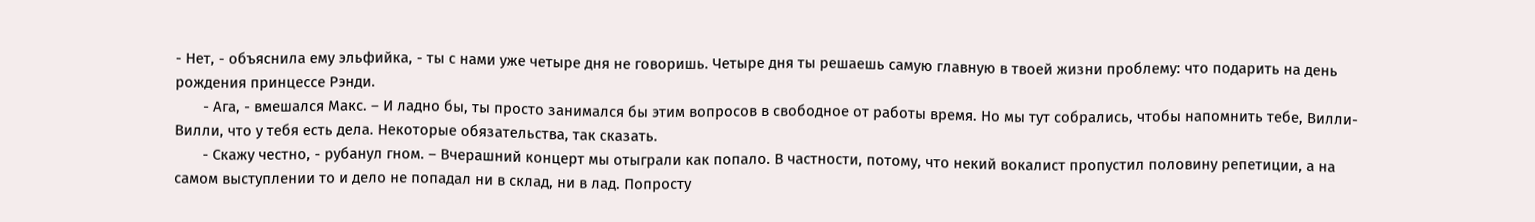- Нет, - объяснила ему эльфийка, - ты с нами уже четыре дня не говоришь. Четыре дня ты решаешь самую главную в твоей жизни проблему: что подарить на день рождения принцессе Рэнди.
       - Ага, - вмешался Макс. – И ладно бы, ты просто занимался бы этим вопросов в свободное от работы время. Но мы тут собрались, чтобы напомнить тебе, Вилли-Вилли, что у тебя есть дела. Некоторые обязательства, так сказать.
       - Скажу честно, - рубанул гном. – Вчерашний концерт мы отыграли как попало. В частности, потому, что некий вокалист пропустил половину репетиции, а на самом выступлении то и дело не попадал ни в склад, ни в лад. Попросту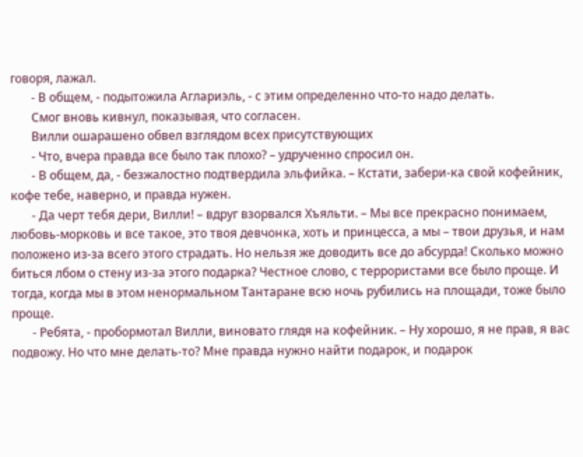говоря, лажал.
       - В общем, - подытожила Аглариэль, - с этим определенно что-то надо делать.
       Смог вновь кивнул, показывая, что согласен.
       Вилли ошарашено обвел взглядом всех присутствующих
       - Что, вчера правда все было так плохо? – удрученно спросил он.
       - В общем, да, - безжалостно подтвердила эльфийка. – Кстати, забери-ка свой кофейник, кофе тебе, наверно, и правда нужен.
       - Да черт тебя дери, Вилли! – вдруг взорвался Хъяльти. – Мы все прекрасно понимаем, любовь-морковь и все такое, это твоя девчонка, хоть и принцесса, а мы – твои друзья, и нам положено из-за всего этого страдать. Но нельзя же доводить все до абсурда! Сколько можно биться лбом о стену из-за этого подарка? Честное слово, с террористами все было проще. И тогда, когда мы в этом ненормальном Тантаране всю ночь рубились на площади, тоже было проще.
       - Ребята, - пробормотал Вилли, виновато глядя на кофейник. – Ну хорошо, я не прав, я вас подвожу. Но что мне делать-то? Мне правда нужно найти подарок, и подарок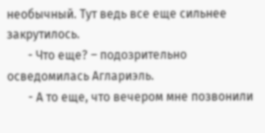необычный. Тут ведь все еще сильнее закрутилось.
       - Что еще? – подозрительно осведомилась Аглариэль.
       - А то еще, что вечером мне позвонили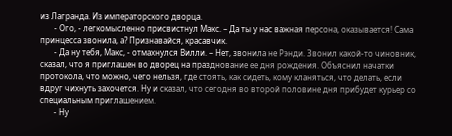из Лагранда. Из императорского дворца.
       - Ого, - легкомысленно присвистнул Макс. – Да ты у нас важная персона, оказывается! Сама принцесса звонила, а? Признавайся, красавчик.
       - Да ну тебя, Макс, - отмахнулся Вилли. – Нет, звонила не Рэнди. Звонил какой-то чиновник, сказал, что я приглашен во дворец на празднование ее дня рождения. Объяснил начатки протокола, что можно, чего нельзя, где стоять, как сидеть, кому кланяться, что делать, если вдруг чихнуть захочется. Ну и сказал, что сегодня во второй половине дня прибудет курьер со специальным приглашением.
       - Ну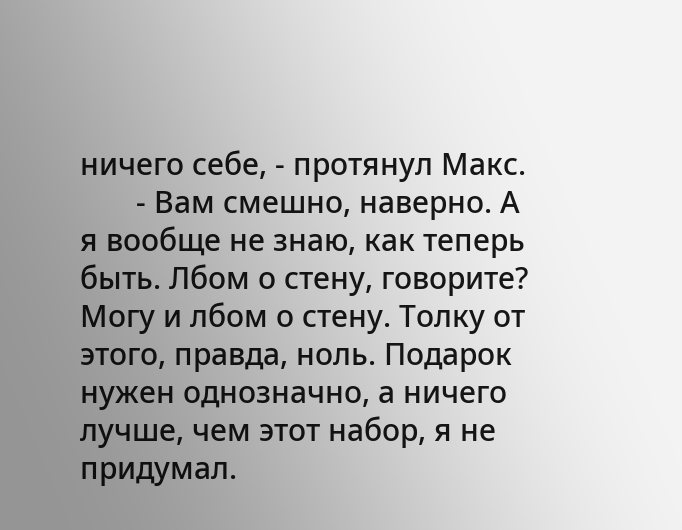ничего себе, - протянул Макс.
       - Вам смешно, наверно. А я вообще не знаю, как теперь быть. Лбом о стену, говорите? Могу и лбом о стену. Толку от этого, правда, ноль. Подарок нужен однозначно, а ничего лучше, чем этот набор, я не придумал.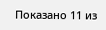Показано 11 из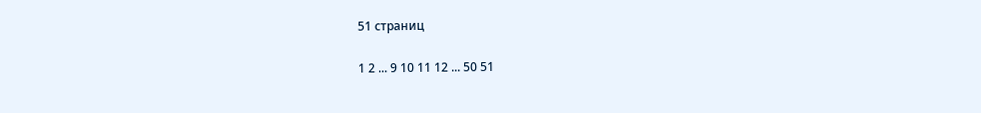51 страниц

1 2 ... 9 10 11 12 ... 50 51